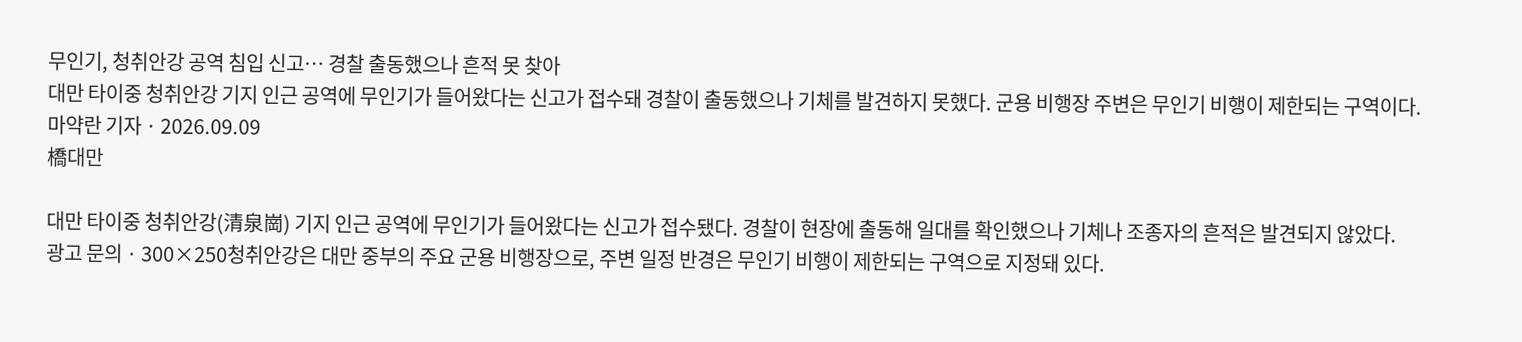무인기, 청취안강 공역 침입 신고… 경찰 출동했으나 흔적 못 찾아
대만 타이중 청취안강 기지 인근 공역에 무인기가 들어왔다는 신고가 접수돼 경찰이 출동했으나 기체를 발견하지 못했다. 군용 비행장 주변은 무인기 비행이 제한되는 구역이다.
마약란 기자 · 2026.09.09
橋대만

대만 타이중 청취안강(清泉崗) 기지 인근 공역에 무인기가 들어왔다는 신고가 접수됐다. 경찰이 현장에 출동해 일대를 확인했으나 기체나 조종자의 흔적은 발견되지 않았다.
광고 문의 · 300×250청취안강은 대만 중부의 주요 군용 비행장으로, 주변 일정 반경은 무인기 비행이 제한되는 구역으로 지정돼 있다.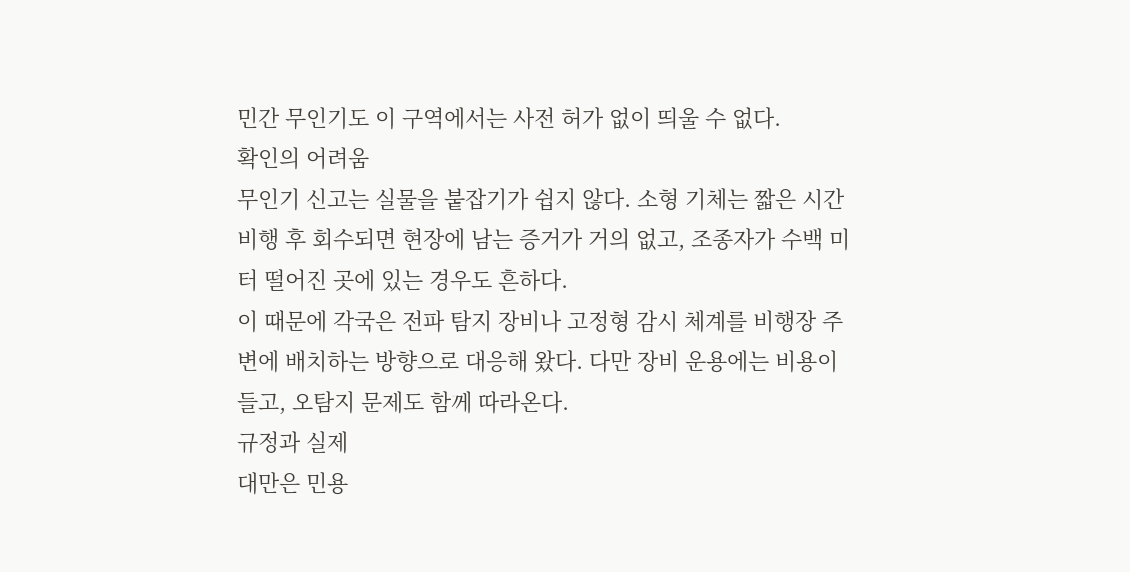민간 무인기도 이 구역에서는 사전 허가 없이 띄울 수 없다.
확인의 어려움
무인기 신고는 실물을 붙잡기가 쉽지 않다. 소형 기체는 짧은 시간 비행 후 회수되면 현장에 남는 증거가 거의 없고, 조종자가 수백 미터 떨어진 곳에 있는 경우도 흔하다.
이 때문에 각국은 전파 탐지 장비나 고정형 감시 체계를 비행장 주변에 배치하는 방향으로 대응해 왔다. 다만 장비 운용에는 비용이 들고, 오탐지 문제도 함께 따라온다.
규정과 실제
대만은 민용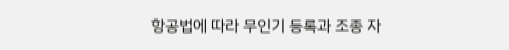항공법에 따라 무인기 등록과 조종 자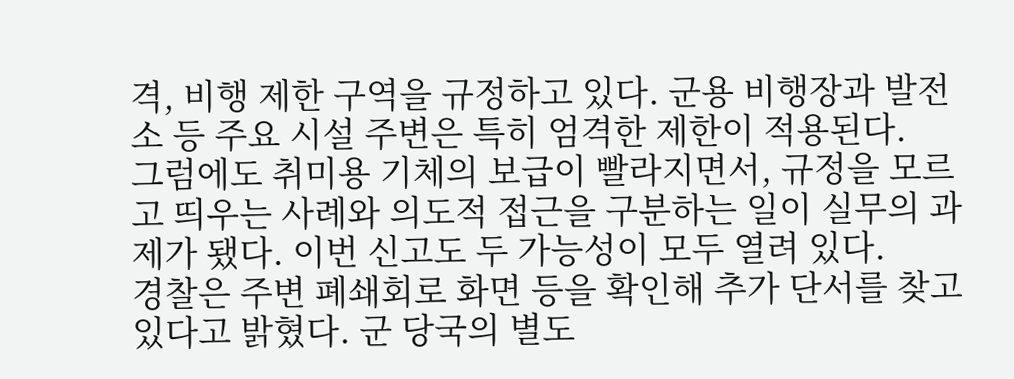격, 비행 제한 구역을 규정하고 있다. 군용 비행장과 발전소 등 주요 시설 주변은 특히 엄격한 제한이 적용된다.
그럼에도 취미용 기체의 보급이 빨라지면서, 규정을 모르고 띄우는 사례와 의도적 접근을 구분하는 일이 실무의 과제가 됐다. 이번 신고도 두 가능성이 모두 열려 있다.
경찰은 주변 폐쇄회로 화면 등을 확인해 추가 단서를 찾고 있다고 밝혔다. 군 당국의 별도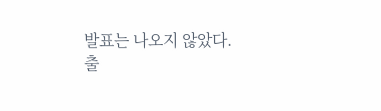발표는 나오지 않았다.
출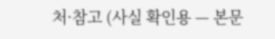처·참고 (사실 확인용 — 본문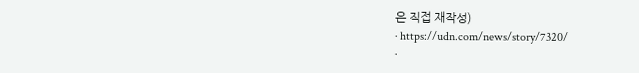은 직접 재작성)
· https://udn.com/news/story/7320/
·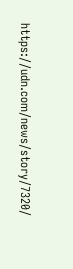https://udn.com/news/story/7320/